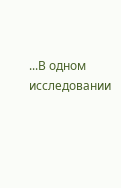...В одном исследовании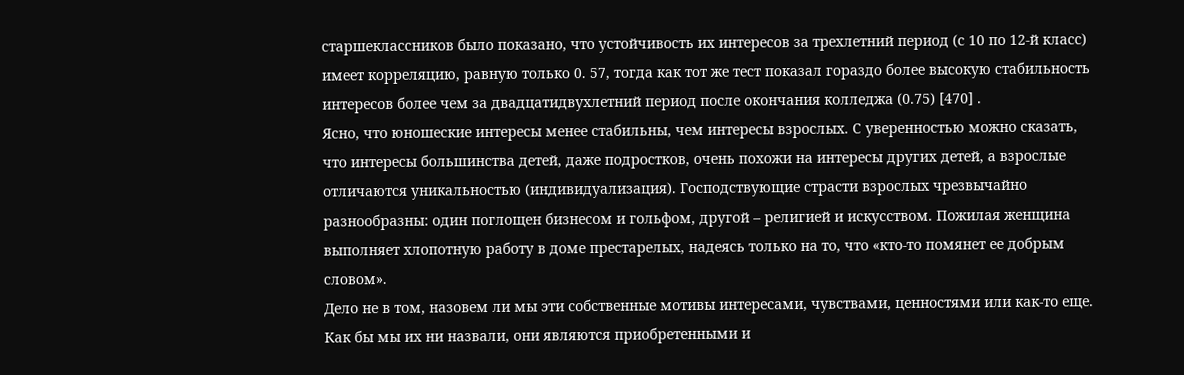старшеклассников было показано, что устойчивость их интересов за трехлетний период (с 10 по 12-й класс) имеет корреляцию, равную только 0. 57, тогда как тот же тест показал гораздо более высокую стабильность интересов более чем за двадцатидвухлетний период после окончания колледжа (0.75) [470] .
Ясно, что юношеские интересы менее стабильны, чем интересы взрослых. С уверенностью можно сказать, что интересы большинства детей, даже подростков, очень похожи на интересы других детей, а взрослые отличаются уникальностью (индивидуализация). Господствующие страсти взрослых чрезвычайно разнообразны: один поглощен бизнесом и гольфом, другой – религией и искусством. Пожилая женщина выполняет хлопотную работу в доме престарелых, надеясь только на то, что «кто-то помянет ее добрым словом».
Дело не в том, назовем ли мы эти собственные мотивы интересами, чувствами, ценностями или как-то еще. Как бы мы их ни назвали, они являются приобретенными и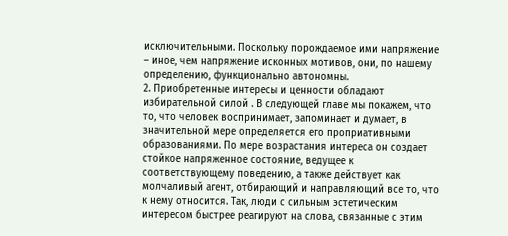исключительными. Поскольку порождаемое ими напряжение – иное, чем напряжение исконных мотивов, они, по нашему определению, функционально автономны.
2. Приобретенные интересы и ценности обладают избирательной силой . В следующей главе мы покажем, что то, что человек воспринимает, запоминает и думает, в значительной мере определяется его проприативными образованиями. По мере возрастания интереса он создает стойкое напряженное состояние, ведущее к соответствующему поведению, а также действует как молчаливый агент, отбирающий и направляющий все то, что к нему относится. Так, люди с сильным эстетическим интересом быстрее реагируют на слова, связанные с этим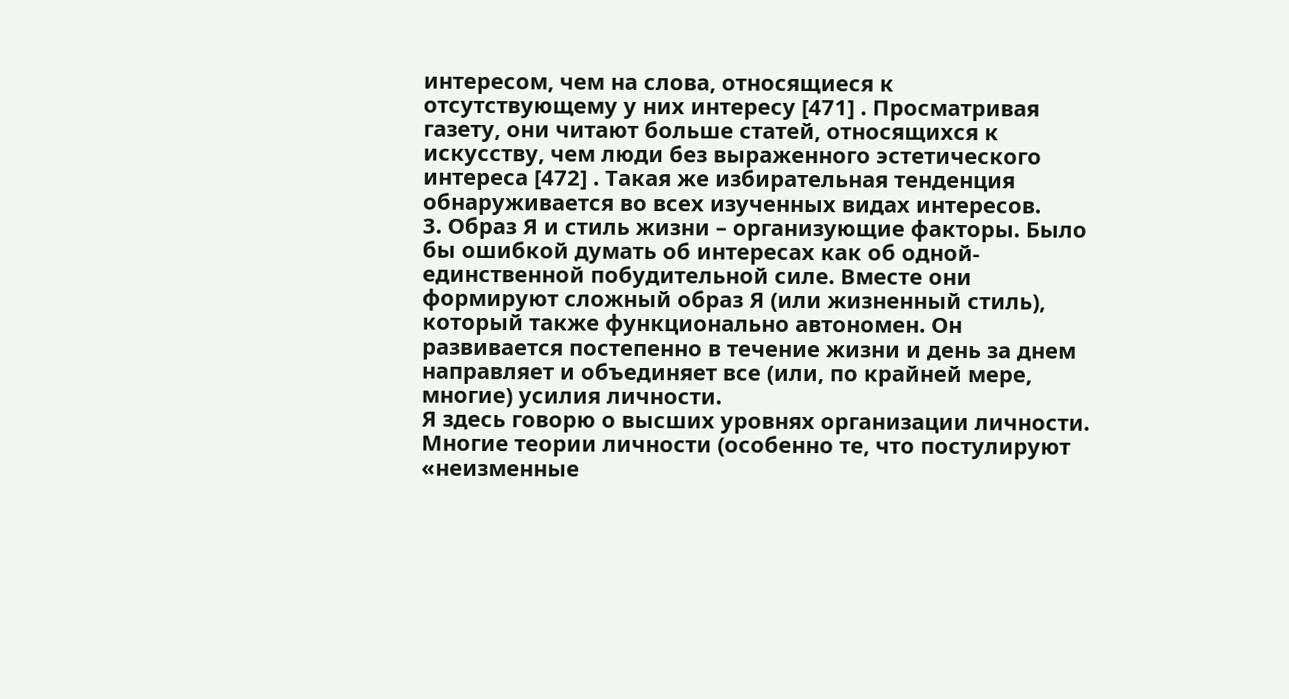интересом, чем на слова, относящиеся к отсутствующему у них интересу [471] . Просматривая газету, они читают больше статей, относящихся к искусству, чем люди без выраженного эстетического интереса [472] . Такая же избирательная тенденция обнаруживается во всех изученных видах интересов.
3. Образ Я и стиль жизни – организующие факторы. Было бы ошибкой думать об интересах как об одной-единственной побудительной силе. Вместе они формируют сложный образ Я (или жизненный стиль), который также функционально автономен. Он развивается постепенно в течение жизни и день за днем направляет и объединяет все (или, по крайней мере, многие) усилия личности.
Я здесь говорю о высших уровнях организации личности. Многие теории личности (особенно те, что постулируют «неизменные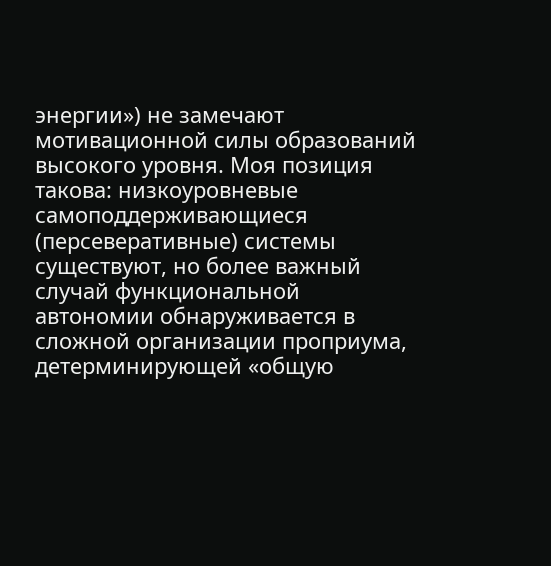энергии») не замечают мотивационной силы образований высокого уровня. Моя позиция такова: низкоуровневые самоподдерживающиеся (персеверативные) системы существуют, но более важный случай функциональной автономии обнаруживается в сложной организации проприума, детерминирующей «общую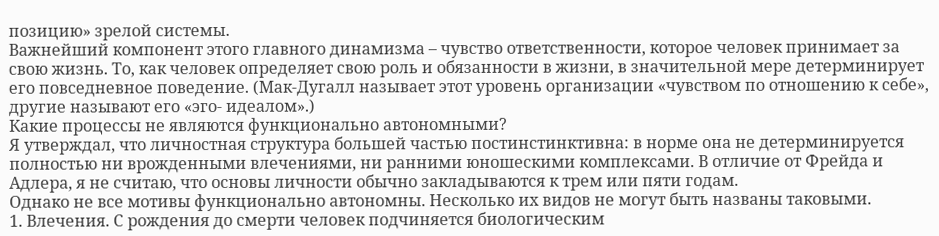позицию» зрелой системы.
Важнейший компонент этого главного динамизма – чувство ответственности, которое человек принимает за свою жизнь. То, как человек определяет свою роль и обязанности в жизни, в значительной мере детерминирует его повседневное поведение. (Мак-Дугалл называет этот уровень организации «чувством по отношению к себе», другие называют его «эго- идеалом».)
Какие процессы не являются функционально автономными?
Я утверждал, что личностная структура большей частью постинстинктивна: в норме она не детерминируется полностью ни врожденными влечениями, ни ранними юношескими комплексами. В отличие от Фрейда и Адлера, я не считаю, что основы личности обычно закладываются к трем или пяти годам.
Однако не все мотивы функционально автономны. Несколько их видов не могут быть названы таковыми.
1. Влечения. С рождения до смерти человек подчиняется биологическим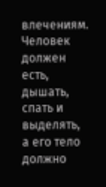влечениям. Человек должен есть, дышать, спать и выделять, а его тело должно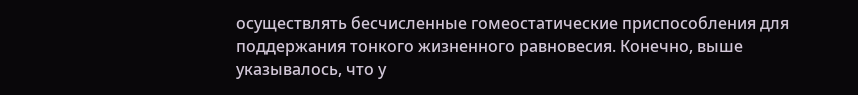осуществлять бесчисленные гомеостатические приспособления для поддержания тонкого жизненного равновесия. Конечно, выше указывалось, что у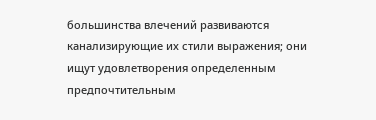большинства влечений развиваются канализирующие их стили выражения; они ищут удовлетворения определенным предпочтительным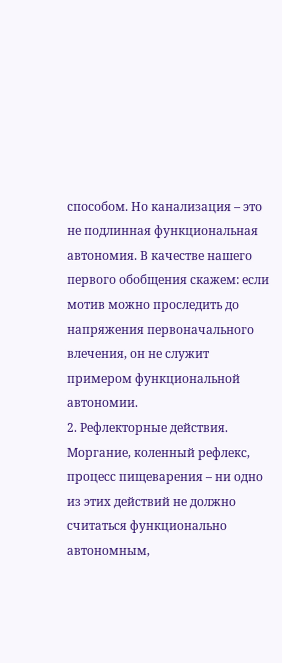способом. Но канализация – это не подлинная функциональная автономия. В качестве нашего первого обобщения скажем: если мотив можно проследить до напряжения первоначального влечения, он не служит примером функциональной автономии.
2. Рефлекторные действия. Моргание, коленный рефлекс, процесс пищеварения – ни одно из этих действий не должно считаться функционально автономным,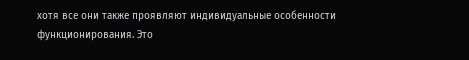хотя все они также проявляют индивидуальные особенности функционирования. Это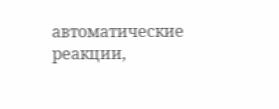автоматические реакции,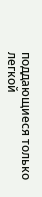поддающиеся только легкой